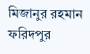মিজানুর রহমান ফরিদপুর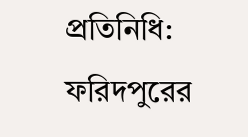প্রতিনিধি:
ফরিদপুরের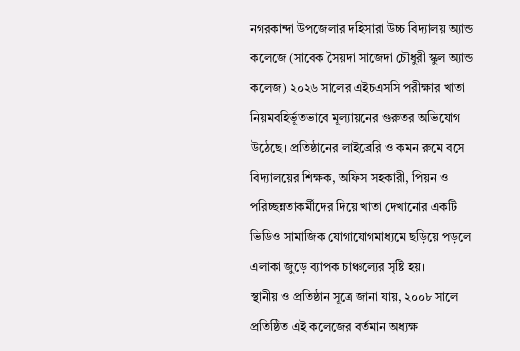নগরকান্দা উপজেলার দহিসারা উচ্চ বিদ্যালয় অ্যান্ড কলেজে (সাবেক সৈয়দা সাজেদা চৌধুরী স্কুল অ্যান্ড কলেজ) ২০২৬ সালের এইচএসসি পরীক্ষার খাতা নিয়মবহির্ভূতভাবে মূল্যায়নের গুরুতর অভিযোগ উঠেছে। প্রতিষ্ঠানের লাইব্রেরি ও কমন রুমে বসে বিদ্যালয়ের শিক্ষক, অফিস সহকারী, পিয়ন ও পরিচ্ছন্নতাকর্মীদের দিয়ে খাতা দেখানোর একটি ভিডিও সামাজিক যোগাযোগমাধ্যমে ছড়িয়ে পড়লে এলাকা জুড়ে ব্যাপক চাঞ্চল্যের সৃষ্টি হয়।
স্থানীয় ও প্রতিষ্ঠান সূত্রে জানা যায়, ২০০৮ সালে প্রতিষ্ঠিত এই কলেজের বর্তমান অধ্যক্ষ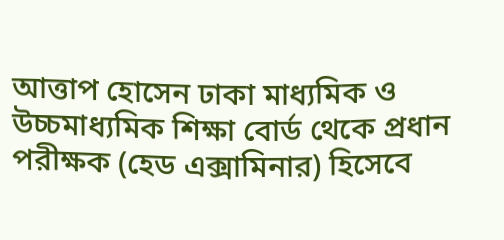আত্তাপ হোসেন ঢাকা মাধ্যমিক ও উচ্চমাধ্যমিক শিক্ষা বোর্ড থেকে প্রধান পরীক্ষক (হেড এক্সামিনার) হিসেবে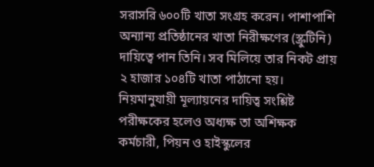সরাসরি ৬০০টি খাতা সংগ্রহ করেন। পাশাপাশি অন্যান্য প্রতিষ্ঠানের খাতা নিরীক্ষণের (স্ক্রুটিনি) দায়িত্বে পান তিনি। সব মিলিয়ে তার নিকট প্রায় ২ হাজার ১০৪টি খাতা পাঠানো হয়।
নিয়মানুযায়ী মূল্যায়নের দায়িত্ব সংশ্লিষ্ট পরীক্ষকের হলেও অধ্যক্ষ তা অশিক্ষক কর্মচারী, পিয়ন ও হাইস্কুলের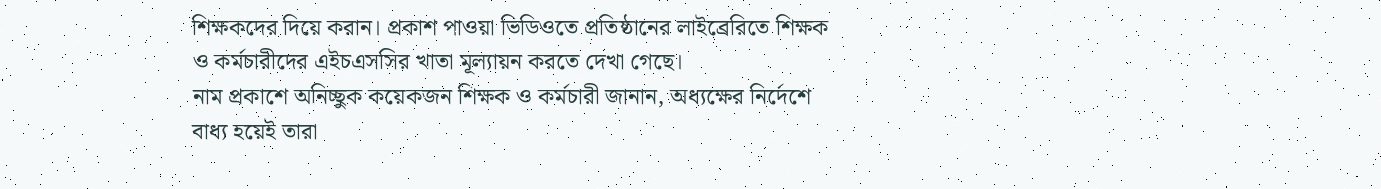শিক্ষকদের দিয়ে করান। প্রকাশ পাওয়া ভিডিওতে প্রতিষ্ঠানের লাইব্রেরিতে শিক্ষক ও কর্মচারীদের এইচএসসির খাতা মূল্যায়ন করতে দেখা গেছে।
নাম প্রকাশে অনিচ্ছুক কয়েকজন শিক্ষক ও কর্মচারী জানান, অধ্যক্ষের নির্দেশে বাধ্য হয়েই তারা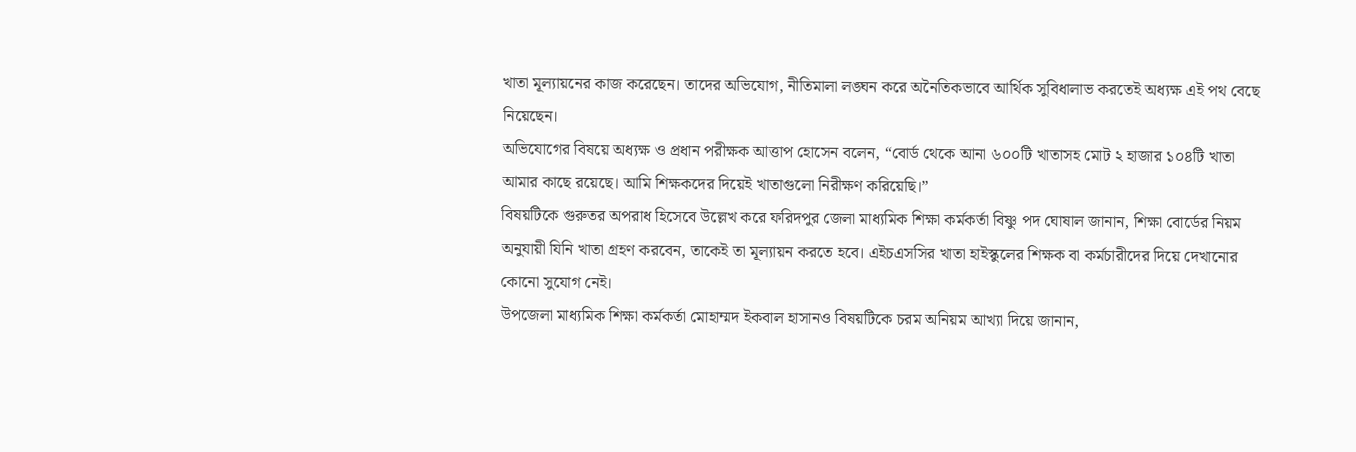খাতা মূল্যায়নের কাজ করেছেন। তাদের অভিযোগ, নীতিমালা লঙ্ঘন করে অনৈতিকভাবে আর্থিক সুবিধালাভ করতেই অধ্যক্ষ এই পথ বেছে নিয়েছেন।
অভিযোগের বিষয়ে অধ্যক্ষ ও প্রধান পরীক্ষক আত্তাপ হোসেন বলেন, “বোর্ড থেকে আনা ৬০০টি খাতাসহ মোট ২ হাজার ১০৪টি খাতা আমার কাছে রয়েছে। আমি শিক্ষকদের দিয়েই খাতাগুলো নিরীক্ষণ করিয়েছি।”
বিষয়টিকে গুরুতর অপরাধ হিসেবে উল্লেখ করে ফরিদপুর জেলা মাধ্যমিক শিক্ষা কর্মকর্তা বিষ্ণু পদ ঘোষাল জানান, শিক্ষা বোর্ডের নিয়ম অনুযায়ী যিনি খাতা গ্রহণ করবেন, তাকেই তা মূল্যায়ন করতে হবে। এইচএসসির খাতা হাইস্কুলের শিক্ষক বা কর্মচারীদের দিয়ে দেখানোর কোনো সুযোগ নেই।
উপজেলা মাধ্যমিক শিক্ষা কর্মকর্তা মোহাম্মদ ইকবাল হাসানও বিষয়টিকে চরম অনিয়ম আখ্যা দিয়ে জানান,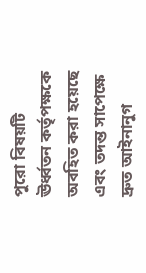পুরো বিষয়টি ঊর্ধ্বতন কর্তৃপক্ষকে অবহিত করা হয়েছে এবং তদন্ত সাপেক্ষে দ্রুত আইনানুগ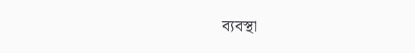ব্যবস্থা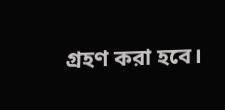গ্রহণ করা হবে।